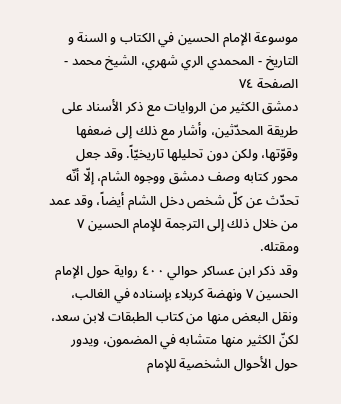موسوعة الإمام الحسين في الكتاب و السنة و التاريخ - المحمدي الري شهري، الشيخ محمد - الصفحة ٧٤
دمشق الكثير من الروايات مع ذكر الأسناد على طريقة المحدّثين، وأشار مع ذلك إلى ضعفها وقوّتها، ولكن دون تحليلها تاريخيّاً. وقد جعل محور كتابه وصف دمشق ووجوه الشام، إلّا أنّه تحدّث عن كلّ شخص دخل الشام أيضاً، وقد عمد من خلال ذلك إلى الترجمة للإمام الحسين ٧ ومقتله.
وقد ذكر ابن عساكر حوالي ٤٠٠ رواية حول الإمام الحسين ٧ ونهضة كربلاء بإسناده في الغالب، ونقل البعض منها من كتاب الطبقات لابن سعد، لكنّ الكثير منها متشابه في المضمون، ويدور حول الأحوال الشخصية للإمام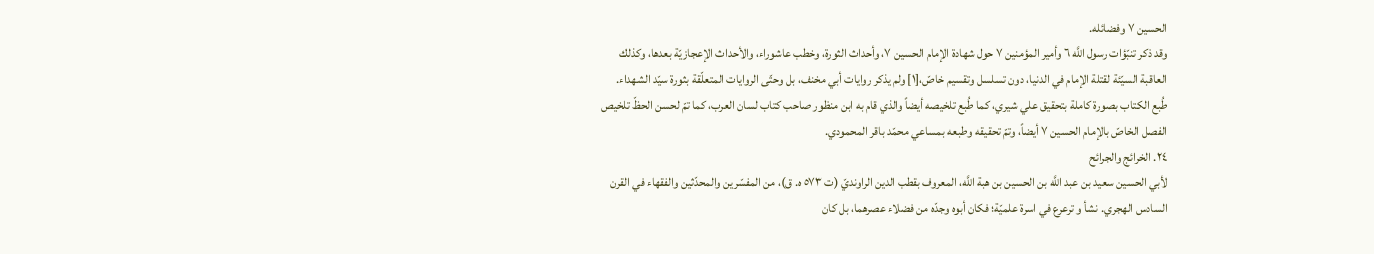الحسين ٧ وفضائله.
وقد ذكر تنبّؤات رسول اللَّه ٦ وأمير المؤمنين ٧ حول شهادة الإمام الحسين ٧، وأحداث الثورة، وخطب عاشوراء، والأحداث الإعجازيّة بعدها، وكذلك العاقبة السيّئة لقتلة الإمام في الدنيا، دون تسلسل وتقسيم خاصّ،[١] ولم يذكر روايات أبي مخنف، بل وحتّى الروايات المتعلّقة بثورة سيّد الشهداء.
طُبع الكتاب بصورة كاملة بتحقيق علي شيري، كما طُبع تلخيصه أيضاً والذي قام به ابن منظور صاحب كتاب لسان العرب، كما تمّ لحسن الحظّ تلخيص الفصل الخاصّ بالإمام الحسين ٧ أيضاً، وتمّ تحقيقه وطبعه بمساعي محمّد باقر المحمودي.
٢٤. الخرائج والجرائح
لأبي الحسين سعيد بن عبد اللَّه بن الحسين بن هبة اللَّه، المعروف بقطب الدين الراونديّ (ت ٥٧٣ ه. ق)، من المفسّرين والمحدّثين والفقهاء في القرن السادس الهجري. نشأ و ترعرع في اسرة علميّة؛ فكان أبوه وجدّه من فضلاء عصرهما، بل كان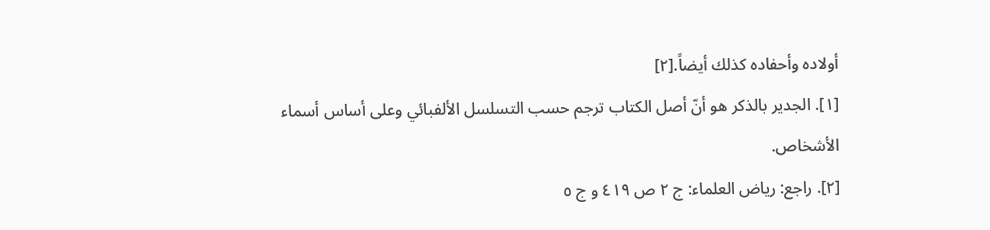أولاده وأحفاده كذلك أيضاً.[٢]
[١]. الجدير بالذكر هو أنّ أصل الكتاب ترجم حسب التسلسل الألفبائي وعلى أساس أسماء الأشخاص.
[٢]. راجع: رياض العلماء: ج ٢ ص ٤١٩ و ج ٥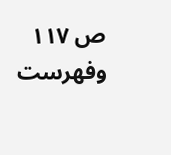ص ١١٧ وفهرست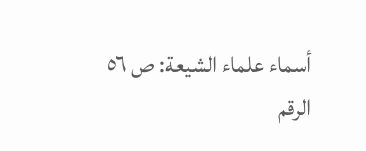أسماء علماء الشيعة: ص ٥٦ الرقم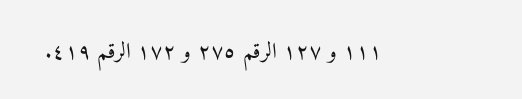١١١ و ١٢٧ الرقم ٢٧٥ و ١٧٢ الرقم ٤١٩.